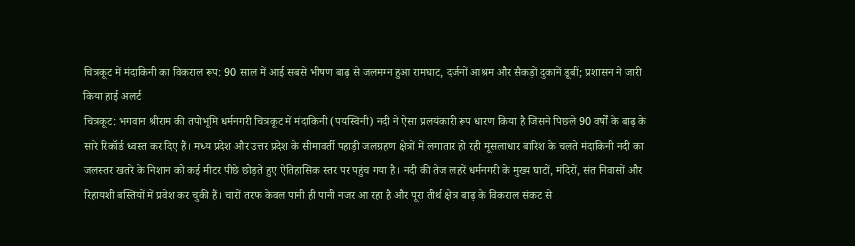चित्रकूट में मंदाकिनी का विकराल रूप: 90 साल में आई सबसे भीषण बाढ़ से जलमग्न हुआ रामघाट, दर्जनों आश्रम और सैकड़ों दुकानें डूबीं; प्रशासन ने जारी किया हाई अलर्ट
चित्रकूट: भगवान श्रीराम की तपोभूमि धर्मनगरी चित्रकूट में मंदाकिनी (पयस्विनी) नदी ने ऐसा प्रलयंकारी रूप धारण किया है जिसने पिछले 90 वर्षों के बाढ़ के सारे रिकॉर्ड ध्वस्त कर दिए हैं। मध्य प्रदेश और उत्तर प्रदेश के सीमावर्ती पहाड़ी जलग्रहण क्षेत्रों में लगातार हो रही मूसलाधार बारिश के चलते मंदाकिनी नदी का जलस्तर खतरे के निशान को कई मीटर पीछे छोड़ते हुए ऐतिहासिक स्तर पर पहुंच गया है। नदी की तेज लहरें धर्मनगरी के मुख्य घाटों, मंदिरों, संत निवासों और रिहायशी बस्तियों में प्रवेश कर चुकी हैं। चारों तरफ केवल पानी ही पानी नजर आ रहा है और पूरा तीर्थ क्षेत्र बाढ़ के विकराल संकट से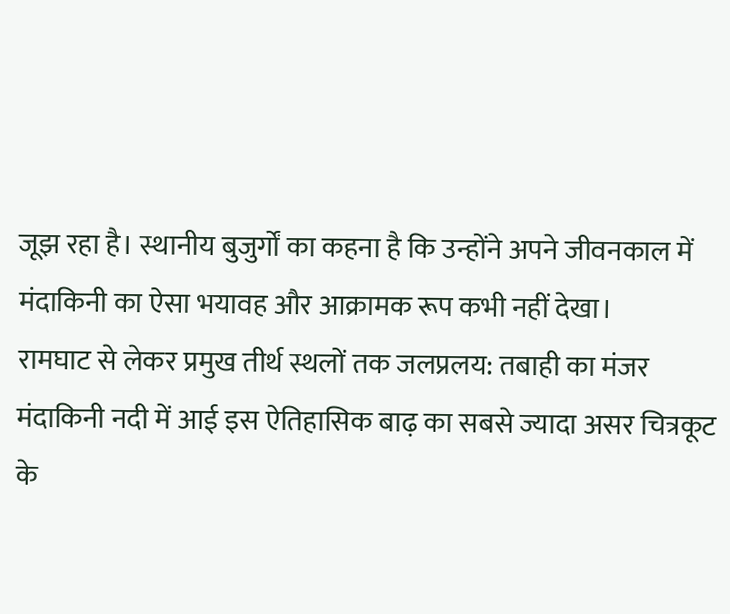जूझ रहा है। स्थानीय बुजुर्गों का कहना है कि उन्होंने अपने जीवनकाल में मंदाकिनी का ऐसा भयावह और आक्रामक रूप कभी नहीं देखा।
रामघाट से लेकर प्रमुख तीर्थ स्थलों तक जलप्रलय: तबाही का मंजर
मंदाकिनी नदी में आई इस ऐतिहासिक बाढ़ का सबसे ज्यादा असर चित्रकूट के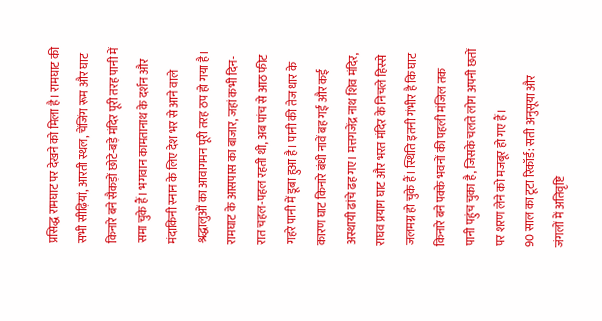प्रसिद्ध रामघाट पर देखने को मिला है। रामघाट की सभी सीढ़ियां, आरती स्थल, चेंजिंग रूम और घाट किनारे बने सैकड़ों छोटे-बड़े मंदिर पूरी तरह पानी में समा चुके हैं। भगवान कामतानाथ के दर्शन और मंदाकिनी स्नान के लिए देश भर से आने वाले श्रद्धालुओं का आवागमन पूरी तरह ठप हो गया है।
रामघाट के आसपास का बाजार, जहां कभी दिन-रात चहल-पहल रहती थी, अब पांच से आठ फीट गहरे पानी में डूबा हुआ है। पानी की तेज धार के कारण घाट किनारे बंधी नावें बह गईं और कई अस्थायी ढांचे ढह गए। मत्तगजेंद्र नाथ शिव मंदिर, राघव प्रयाग घाट और भरत मंदिर के निचले हिस्से जलमग्न हो चुके हैं। स्थिति इतनी गंभीर है कि घाट किनारे बने पक्के भवनों की पहली मंजिल तक पानी पहुंच चुका है, जिसके चलते लोग अपनी छतों पर शरण लेने को मजबूर हो गए हैं।
90 साल का टूटा रिकॉर्ड: सती अनुसूया और जंगलों में अतिवृष्टि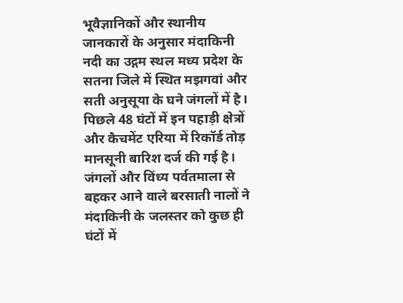भूवैज्ञानिकों और स्थानीय जानकारों के अनुसार मंदाकिनी नदी का उद्गम स्थल मध्य प्रदेश के सतना जिले में स्थित मझगवां और सती अनुसूया के घने जंगलों में है। पिछले 48 घंटों में इन पहाड़ी क्षेत्रों और कैचमेंट एरिया में रिकॉर्ड तोड़ मानसूनी बारिश दर्ज की गई है। जंगलों और विंध्य पर्वतमाला से बहकर आने वाले बरसाती नालों ने मंदाकिनी के जलस्तर को कुछ ही घंटों में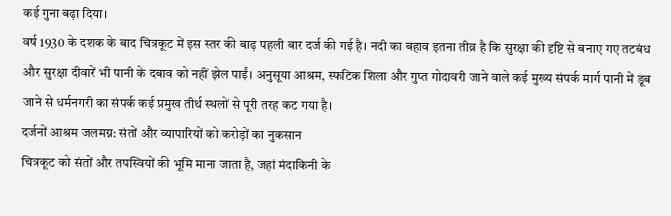कई गुना बढ़ा दिया।
वर्ष 1930 के दशक के बाद चित्रकूट में इस स्तर की बाढ़ पहली बार दर्ज की गई है। नदी का बहाव इतना तीव्र है कि सुरक्षा की दृष्टि से बनाए गए तटबंध और सुरक्षा दीवारें भी पानी के दबाव को नहीं झेल पाईं। अनुसूया आश्रम, स्फटिक शिला और गुप्त गोदावरी जाने वाले कई मुख्य संपर्क मार्ग पानी में डूब जाने से धर्मनगरी का संपर्क कई प्रमुख तीर्थ स्थलों से पूरी तरह कट गया है।
दर्जनों आश्रम जलमग्न: संतों और व्यापारियों को करोड़ों का नुकसान
चित्रकूट को संतों और तपस्वियों की भूमि माना जाता है, जहां मंदाकिनी के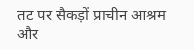तट पर सैकड़ों प्राचीन आश्रम और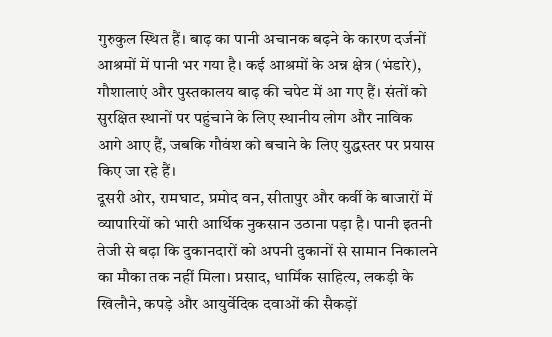गुरुकुल स्थित हैं। बाढ़ का पानी अचानक बढ़ने के कारण दर्जनों आश्रमों में पानी भर गया है। कई आश्रमों के अन्न क्षेत्र (भंडारे), गौशालाएं और पुस्तकालय बाढ़ की चपेट में आ गए हैं। संतों को सुरक्षित स्थानों पर पहुंचाने के लिए स्थानीय लोग और नाविक आगे आए हैं, जबकि गौवंश को बचाने के लिए युद्धस्तर पर प्रयास किए जा रहे हैं।
दूसरी ओर, रामघाट, प्रमोद वन, सीतापुर और कर्वी के बाजारों में व्यापारियों को भारी आर्थिक नुकसान उठाना पड़ा है। पानी इतनी तेजी से बढ़ा कि दुकानदारों को अपनी दुकानों से सामान निकालने का मौका तक नहीं मिला। प्रसाद, धार्मिक साहित्य, लकड़ी के खिलौने, कपड़े और आयुर्वेदिक दवाओं की सैकड़ों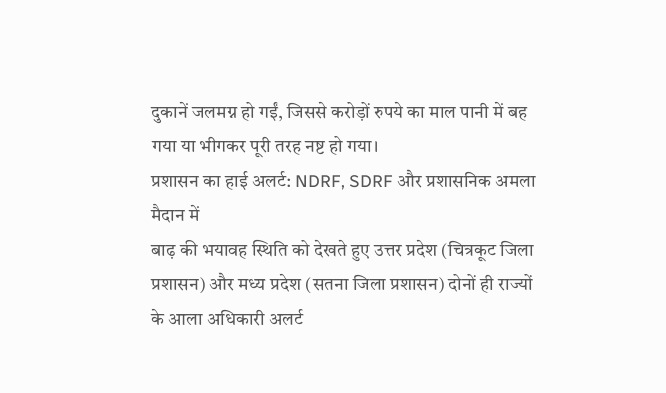दुकानें जलमग्न हो गईं, जिससे करोड़ों रुपये का माल पानी में बह गया या भीगकर पूरी तरह नष्ट हो गया।
प्रशासन का हाई अलर्ट: NDRF, SDRF और प्रशासनिक अमला मैदान में
बाढ़ की भयावह स्थिति को देखते हुए उत्तर प्रदेश (चित्रकूट जिला प्रशासन) और मध्य प्रदेश (सतना जिला प्रशासन) दोनों ही राज्यों के आला अधिकारी अलर्ट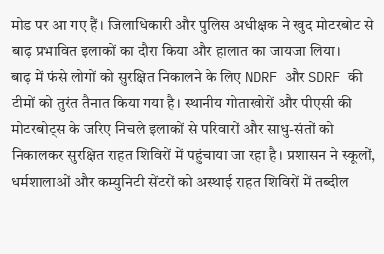मोड पर आ गए हैं। जिलाधिकारी और पुलिस अधीक्षक ने खुद मोटरबोट से बाढ़ प्रभावित इलाकों का दौरा किया और हालात का जायजा लिया।
बाढ़ में फंसे लोगों को सुरक्षित निकालने के लिए NDRF और SDRF की टीमों को तुरंत तैनात किया गया है। स्थानीय गोताखोरों और पीएसी की मोटरबोट्स के जरिए निचले इलाकों से परिवारों और साधु-संतों को निकालकर सुरक्षित राहत शिविरों में पहुंचाया जा रहा है। प्रशासन ने स्कूलों, धर्मशालाओं और कम्युनिटी सेंटरों को अस्थाई राहत शिविरों में तब्दील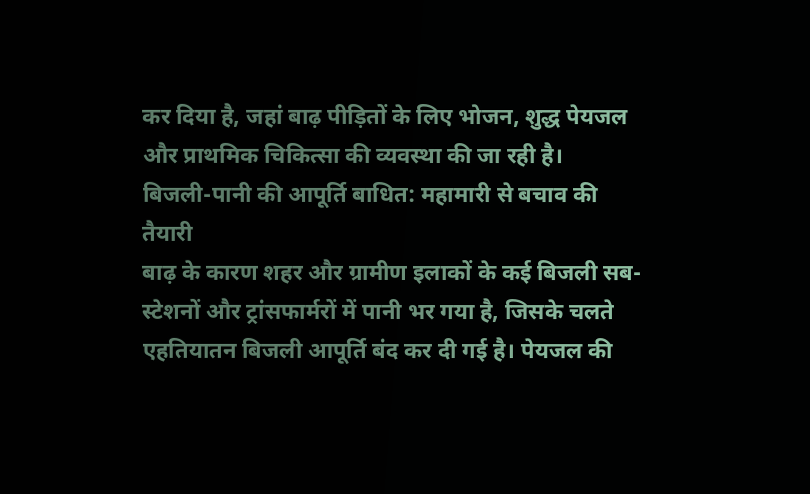कर दिया है, जहां बाढ़ पीड़ितों के लिए भोजन, शुद्ध पेयजल और प्राथमिक चिकित्सा की व्यवस्था की जा रही है।
बिजली-पानी की आपूर्ति बाधित: महामारी से बचाव की तैयारी
बाढ़ के कारण शहर और ग्रामीण इलाकों के कई बिजली सब-स्टेशनों और ट्रांसफार्मरों में पानी भर गया है, जिसके चलते एहतियातन बिजली आपूर्ति बंद कर दी गई है। पेयजल की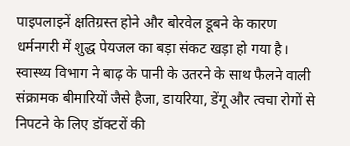पाइपलाइनें क्षतिग्रस्त होने और बोरवेल डूबने के कारण धर्मनगरी में शुद्ध पेयजल का बड़ा संकट खड़ा हो गया है।
स्वास्थ्य विभाग ने बाढ़ के पानी के उतरने के साथ फैलने वाली संक्रामक बीमारियों जैसे हैजा, डायरिया, डेंगू और त्वचा रोगों से निपटने के लिए डॉक्टरों की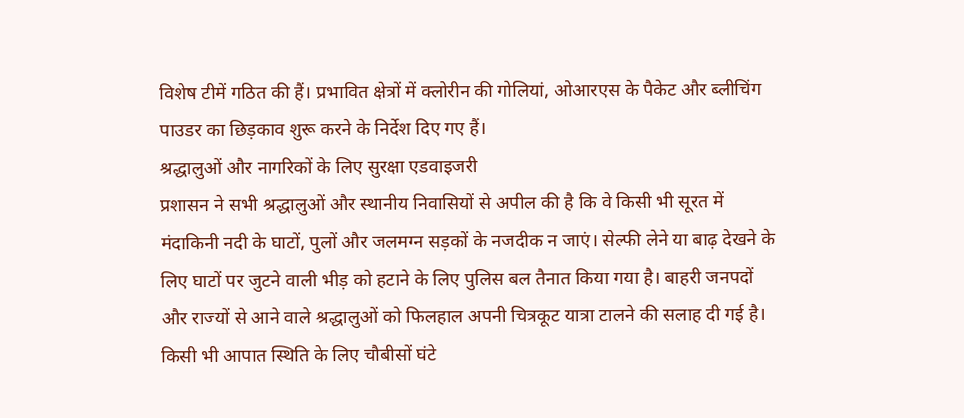विशेष टीमें गठित की हैं। प्रभावित क्षेत्रों में क्लोरीन की गोलियां, ओआरएस के पैकेट और ब्लीचिंग पाउडर का छिड़काव शुरू करने के निर्देश दिए गए हैं।
श्रद्धालुओं और नागरिकों के लिए सुरक्षा एडवाइजरी
प्रशासन ने सभी श्रद्धालुओं और स्थानीय निवासियों से अपील की है कि वे किसी भी सूरत में मंदाकिनी नदी के घाटों, पुलों और जलमग्न सड़कों के नजदीक न जाएं। सेल्फी लेने या बाढ़ देखने के लिए घाटों पर जुटने वाली भीड़ को हटाने के लिए पुलिस बल तैनात किया गया है। बाहरी जनपदों और राज्यों से आने वाले श्रद्धालुओं को फिलहाल अपनी चित्रकूट यात्रा टालने की सलाह दी गई है। किसी भी आपात स्थिति के लिए चौबीसों घंटे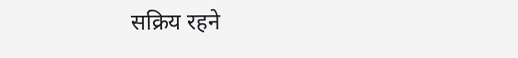सक्रिय रहने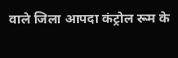वाले जिला आपदा कंट्रोल रूम के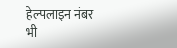हेल्पलाइन नंबर भी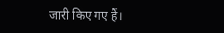जारी किए गए हैं।